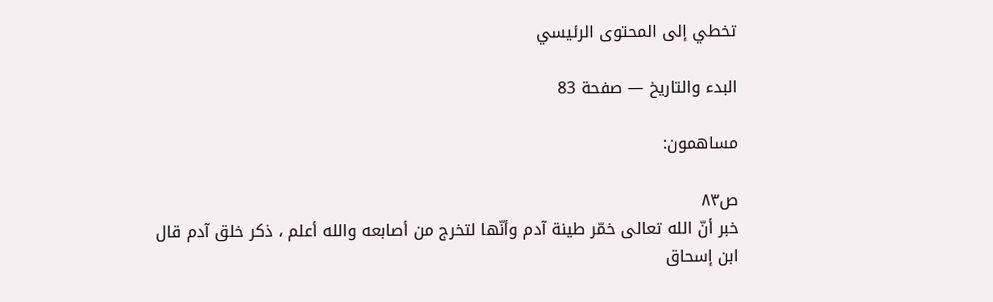تخطي إلى المحتوى الرئيسي

البدء والتاريخ — صفحة 83

مساهمون:

ص٨٣
خبر أنّ الله تعالى خمّر طينة آدم وأنّها لتخرج من أصابعه والله أعلم ، ذكر خلق آدم قال ابن إسحاق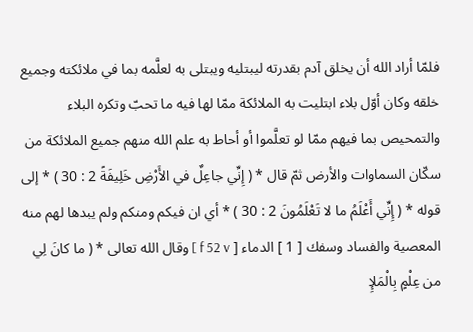فلمّا أراد الله أن يخلق آدم بقدرته ليبتليه ويبتلى به لعلَّمه بما في ملائكته وجميع خلقه وكان أوّل بلاء ابتليت به الملائكة ممّا لها فيه ما تحبّ وتكره البلاء والتمحيص بما فيهم ممّا لو تعلَّموا أو أحاط به علم الله منهم جميع الملائكة من سكّان السماوات والأرض ثمّ قال * ( إِنِّي جاعِلٌ في الأَرْضِ خَلِيفَةً 2 : 30 ) * إلى قوله * ( إِنِّي أَعْلَمُ ما لا تَعْلَمُونَ 2 : 30 ) * أي ان فيكم ومنكم ولم يبدها لهم منه المعصية والفساد وسفك [ 1 ] الدماء [ f 52 v ] وقال الله تعالى * ( ما كانَ لِي من عِلْمٍ بِالْمَلإِ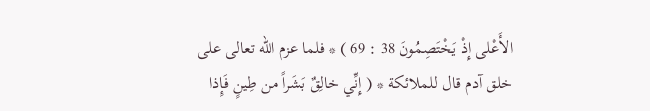الأَعْلى إِذْ يَخْتَصِمُونَ 38 : 69 ) * فلما عزم الله تعالى على خلق آدم قال للملائكة * ( إِنِّي خالِقٌ بَشَراً من طِينٍ فَإِذا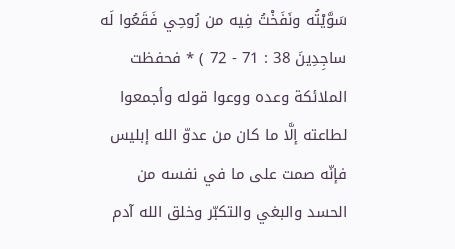سَوَّيْتُه ونَفَخْتُ فِيه من رُوحِي فَقَعُوا لَه ساجِدِينَ 38 : 71 - 72 ) * فحفظت الملائكة وعده ووعوا قوله وأجمعوا لطاعته إلَّا ما كان من عدوّ الله إبليس فإنّه صمت على ما في نفسه من الحسد والبغي والتكبّر وخلق الله آدم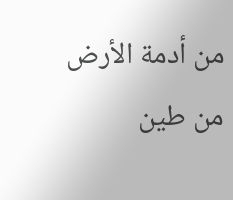من أدمة الأرض من طين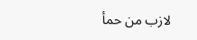لازب من حمأ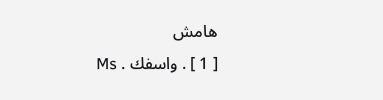هامش
[ 1 ] . واسفك . Ms